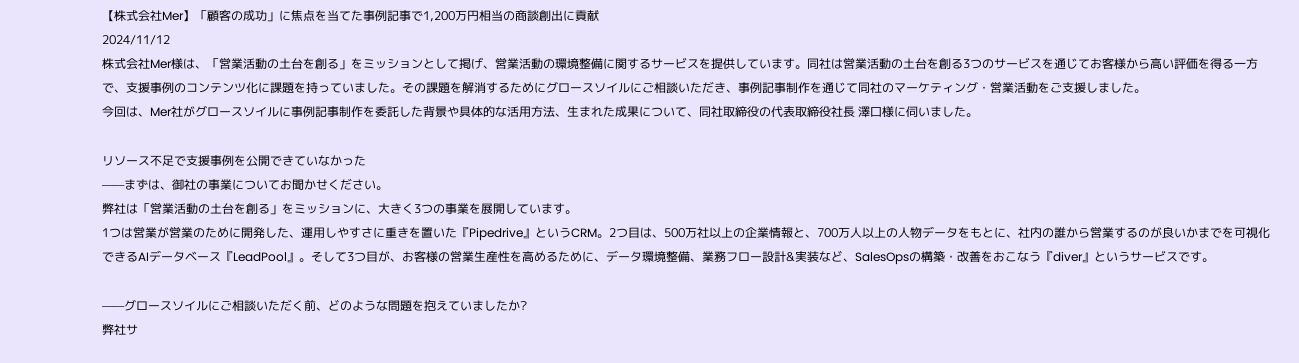【株式会社Mer】「顧客の成功」に焦点を当てた事例記事で1,200万円相当の商談創出に貢献
2024/11/12
株式会社Mer様は、「営業活動の土台を創る」をミッションとして掲げ、営業活動の環境整備に関するサービスを提供しています。同社は営業活動の土台を創る3つのサービスを通じてお客様から高い評価を得る一方で、支援事例のコンテンツ化に課題を持っていました。その課題を解消するためにグロースソイルにご相談いただき、事例記事制作を通じて同社のマーケティング・営業活動をご支援しました。
今回は、Mer社がグロースソイルに事例記事制作を委託した背景や具体的な活用方法、生まれた成果について、同社取締役の代表取締役社長 澤口様に伺いました。

リソース不足で支援事例を公開できていなかった
——まずは、御社の事業についてお聞かせください。
弊社は「営業活動の土台を創る」をミッションに、大きく3つの事業を展開しています。
1つは営業が営業のために開発した、運用しやすさに重きを置いた『Pipedrive』というCRM。2つ目は、500万社以上の企業情報と、700万人以上の人物データをもとに、社内の誰から営業するのが良いかまでを可視化できるAIデータベース『LeadPool』。そして3つ目が、お客様の営業生産性を高めるために、データ環境整備、業務フロー設計&実装など、SalesOpsの構築・改善をおこなう『diver』というサービスです。

——グロースソイルにご相談いただく前、どのような問題を抱えていましたか?
弊社サ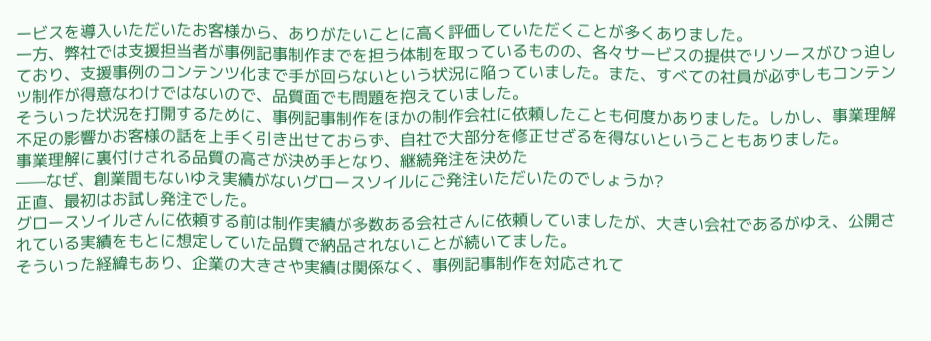ービスを導入いただいたお客様から、ありがたいことに高く評価していただくことが多くありました。
一方、弊社では支援担当者が事例記事制作までを担う体制を取っているものの、各々サービスの提供でリソースがひっ迫しており、支援事例のコンテンツ化まで手が回らないという状況に陥っていました。また、すべての社員が必ずしもコンテンツ制作が得意なわけではないので、品質面でも問題を抱えていました。
そういった状況を打開するために、事例記事制作をほかの制作会社に依頼したことも何度かありました。しかし、事業理解不足の影響かお客様の話を上手く引き出せておらず、自社で大部分を修正せざるを得ないということもありました。
事業理解に裏付けされる品質の高さが決め手となり、継続発注を決めた
——なぜ、創業間もないゆえ実績がないグロースソイルにご発注いただいたのでしょうか?
正直、最初はお試し発注でした。
グロースソイルさんに依頼する前は制作実績が多数ある会社さんに依頼していましたが、大きい会社であるがゆえ、公開されている実績をもとに想定していた品質で納品されないことが続いてました。
そういった経緯もあり、企業の大きさや実績は関係なく、事例記事制作を対応されて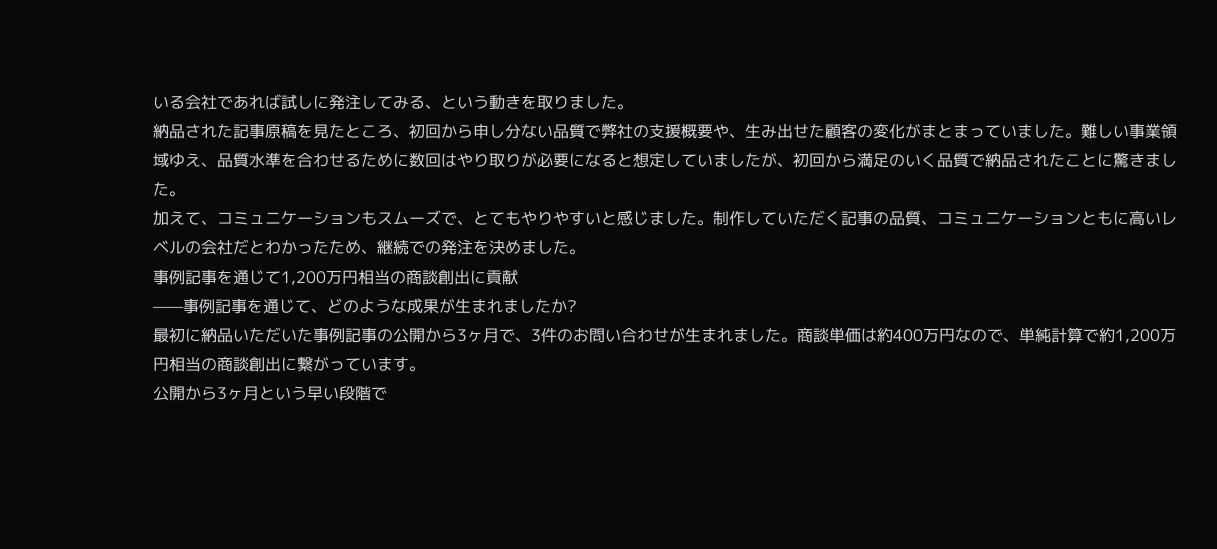いる会社であれば試しに発注してみる、という動きを取りました。
納品された記事原稿を見たところ、初回から申し分ない品質で弊社の支援概要や、生み出せた顧客の変化がまとまっていました。難しい事業領域ゆえ、品質水準を合わせるために数回はやり取りが必要になると想定していましたが、初回から満足のいく品質で納品されたことに驚きました。
加えて、コミュニケーションもスムーズで、とてもやりやすいと感じました。制作していただく記事の品質、コミュニケーションともに高いレベルの会社だとわかったため、継続での発注を決めました。
事例記事を通じて1,200万円相当の商談創出に貢献
——事例記事を通じて、どのような成果が生まれましたか?
最初に納品いただいた事例記事の公開から3ヶ月で、3件のお問い合わせが生まれました。商談単価は約400万円なので、単純計算で約1,200万円相当の商談創出に繋がっています。
公開から3ヶ月という早い段階で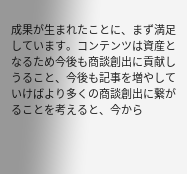成果が生まれたことに、まず満足しています。コンテンツは資産となるため今後も商談創出に貢献しうること、今後も記事を増やしていけばより多くの商談創出に繋がることを考えると、今から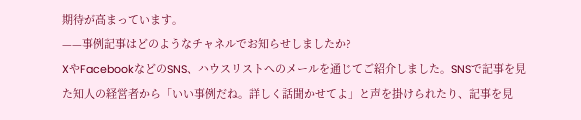期待が高まっています。
——事例記事はどのようなチャネルでお知らせしましたか?
XやFacebookなどのSNS、ハウスリストへのメールを通じてご紹介しました。SNSで記事を見た知人の経営者から「いい事例だね。詳しく話聞かせてよ」と声を掛けられたり、記事を見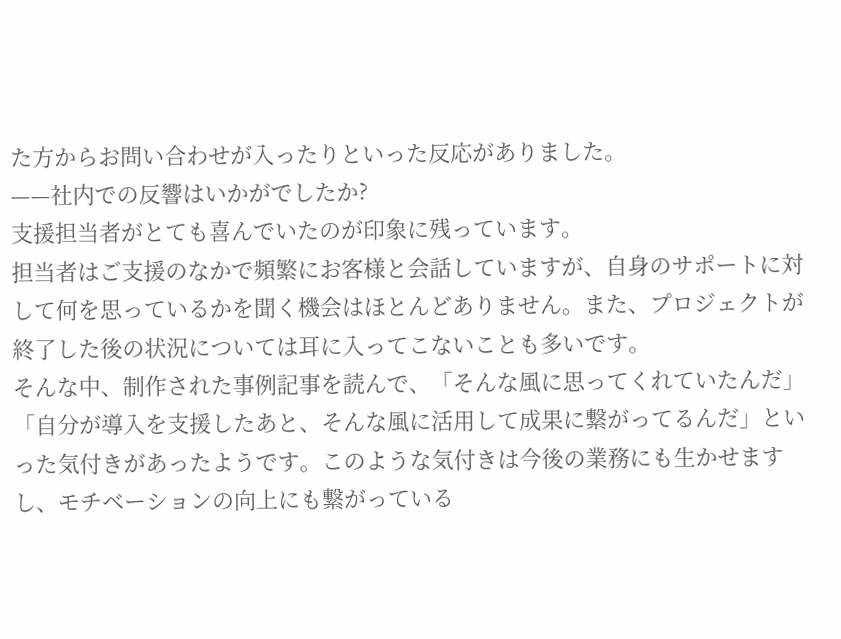た方からお問い合わせが入ったりといった反応がありました。
——社内での反響はいかがでしたか?
支援担当者がとても喜んでいたのが印象に残っています。
担当者はご支援のなかで頻繁にお客様と会話していますが、自身のサポートに対して何を思っているかを聞く機会はほとんどありません。また、プロジェクトが終了した後の状況については耳に入ってこないことも多いです。
そんな中、制作された事例記事を読んで、「そんな風に思ってくれていたんだ」「自分が導入を支援したあと、そんな風に活用して成果に繋がってるんだ」といった気付きがあったようです。このような気付きは今後の業務にも生かせますし、モチベーションの向上にも繋がっている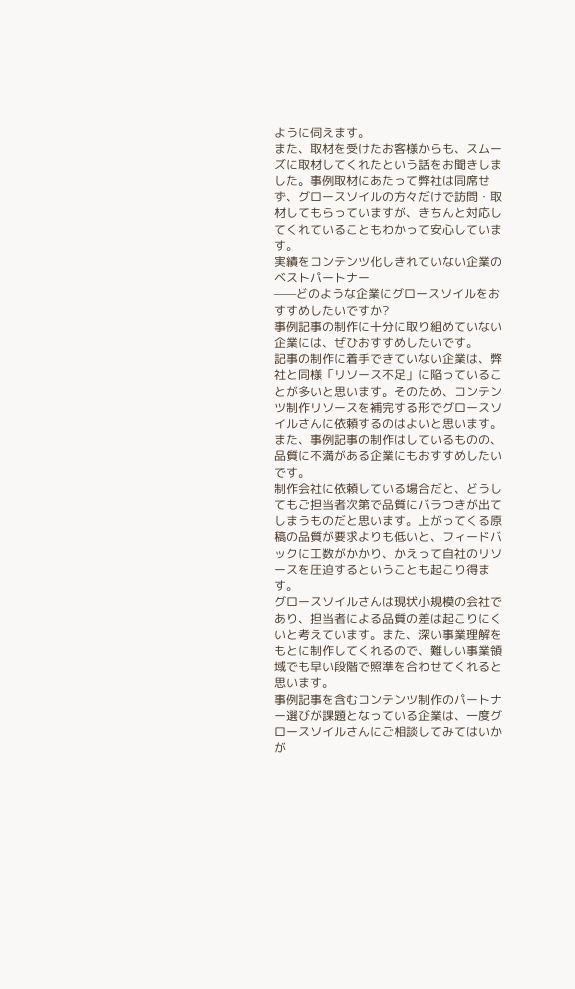ように伺えます。
また、取材を受けたお客様からも、スムーズに取材してくれたという話をお聞きしました。事例取材にあたって弊社は同席せず、グロースソイルの方々だけで訪問・取材してもらっていますが、きちんと対応してくれていることもわかって安心しています。
実績をコンテンツ化しきれていない企業のベストパートナー
——どのような企業にグロースソイルをおすすめしたいですか?
事例記事の制作に十分に取り組めていない企業には、ぜひおすすめしたいです。
記事の制作に着手できていない企業は、弊社と同様「リソース不足」に陥っていることが多いと思います。そのため、コンテンツ制作リソースを補完する形でグロースソイルさんに依頼するのはよいと思います。
また、事例記事の制作はしているものの、品質に不満がある企業にもおすすめしたいです。
制作会社に依頼している場合だと、どうしてもご担当者次第で品質にバラつきが出てしまうものだと思います。上がってくる原稿の品質が要求よりも低いと、フィードバックに工数がかかり、かえって自社のリソースを圧迫するということも起こり得ます。
グロースソイルさんは現状小規模の会社であり、担当者による品質の差は起こりにくいと考えています。また、深い事業理解をもとに制作してくれるので、難しい事業領域でも早い段階で照準を合わせてくれると思います。
事例記事を含むコンテンツ制作のパートナー選びが課題となっている企業は、一度グロースソイルさんにご相談してみてはいかが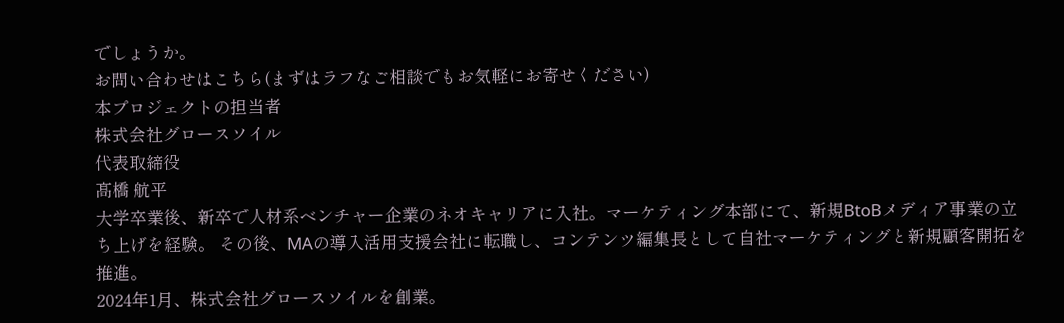でしょうか。
お問い合わせはこちら(まずはラフなご相談でもお気軽にお寄せください)
本プロジェクトの担当者
株式会社グロースソイル
代表取締役
髙橋 航平
大学卒業後、新卒で人材系ベンチャー企業のネオキャリアに入社。マーケティング本部にて、新規BtoBメディア事業の立ち上げを経験。 その後、MAの導入活用支援会社に転職し、コンテンツ編集長として自社マーケティングと新規顧客開拓を推進。
2024年1月、株式会社グロースソイルを創業。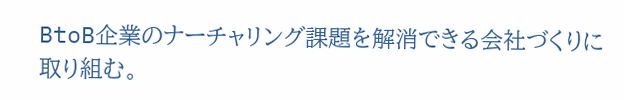BtoB企業のナーチャリング課題を解消できる会社づくりに取り組む。